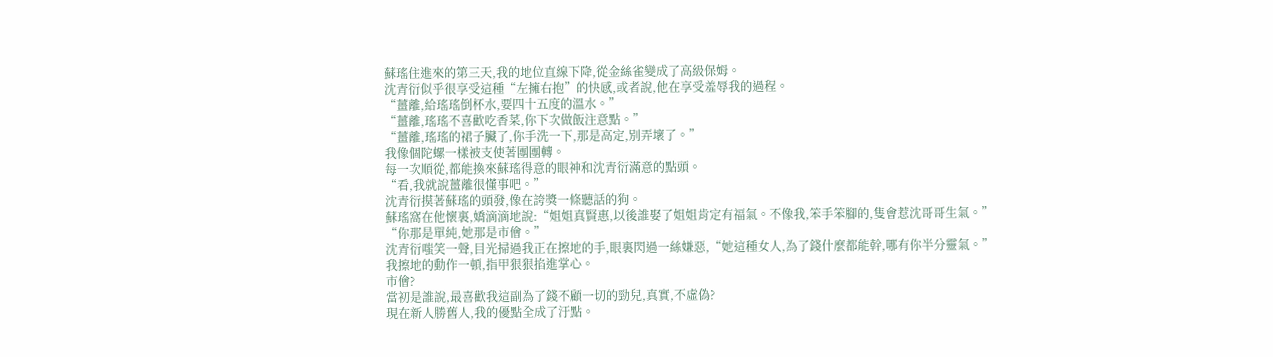蘇瑤住進來的第三天,我的地位直線下降,從金絲雀變成了高級保姆。
沈青衍似乎很享受這種“左擁右抱”的快感,或者說,他在享受羞辱我的過程。
“薑離,給瑤瑤倒杯水,要四十五度的溫水。”
“薑離,瑤瑤不喜歡吃香菜,你下次做飯注意點。”
“薑離,瑤瑤的裙子臟了,你手洗一下,那是高定,別弄壞了。”
我像個陀螺一樣被支使著團團轉。
每一次順從,都能換來蘇瑤得意的眼神和沈青衍滿意的點頭。
“看,我就說薑離很懂事吧。”
沈青衍摸著蘇瑤的頭發,像在誇獎一條聽話的狗。
蘇瑤窩在他懷裏,嬌滴滴地說:“姐姐真賢惠,以後誰娶了姐姐肯定有福氣。不像我,笨手笨腳的,隻會惹沈哥哥生氣。”
“你那是單純,她那是市儈。”
沈青衍嗤笑一聲,目光掃過我正在擦地的手,眼裏閃過一絲嫌惡,“她這種女人,為了錢什麼都能幹,哪有你半分靈氣。”
我擦地的動作一頓,指甲狠狠掐進掌心。
市儈?
當初是誰說,最喜歡我這副為了錢不顧一切的勁兒,真實,不虛偽?
現在新人勝舊人,我的優點全成了汙點。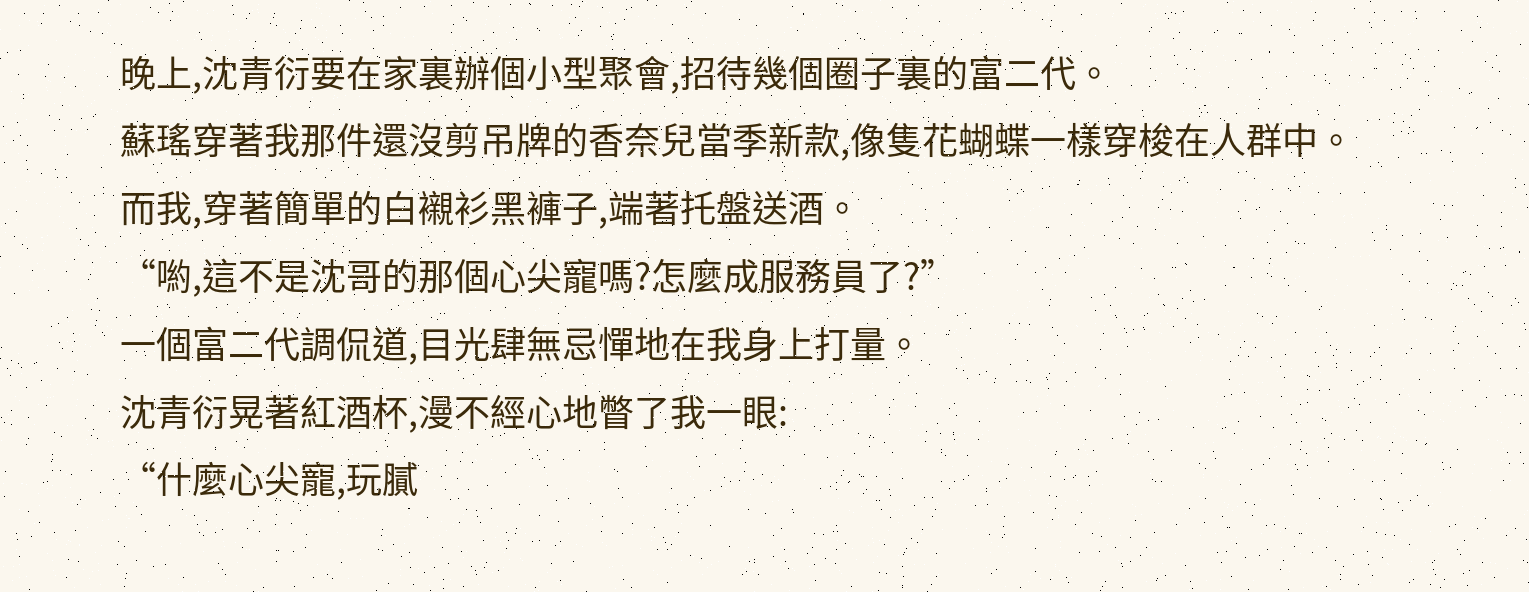晚上,沈青衍要在家裏辦個小型聚會,招待幾個圈子裏的富二代。
蘇瑤穿著我那件還沒剪吊牌的香奈兒當季新款,像隻花蝴蝶一樣穿梭在人群中。
而我,穿著簡單的白襯衫黑褲子,端著托盤送酒。
“喲,這不是沈哥的那個心尖寵嗎?怎麼成服務員了?”
一個富二代調侃道,目光肆無忌憚地在我身上打量。
沈青衍晃著紅酒杯,漫不經心地瞥了我一眼:
“什麼心尖寵,玩膩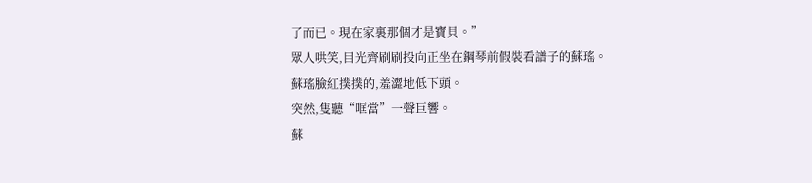了而已。現在家裏那個才是寶貝。”
眾人哄笑,目光齊刷刷投向正坐在鋼琴前假裝看譜子的蘇瑤。
蘇瑤臉紅撲撲的,羞澀地低下頭。
突然,隻聽“哐當”一聲巨響。
蘇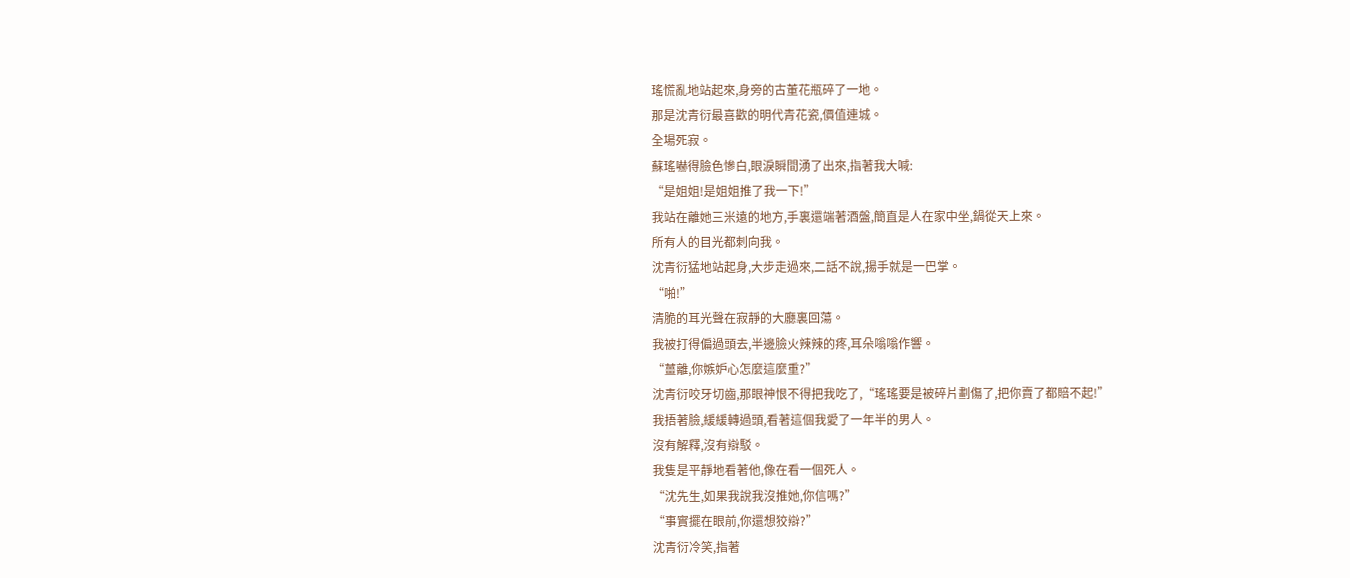瑤慌亂地站起來,身旁的古董花瓶碎了一地。
那是沈青衍最喜歡的明代青花瓷,價值連城。
全場死寂。
蘇瑤嚇得臉色慘白,眼淚瞬間湧了出來,指著我大喊:
“是姐姐!是姐姐推了我一下!”
我站在離她三米遠的地方,手裏還端著酒盤,簡直是人在家中坐,鍋從天上來。
所有人的目光都刺向我。
沈青衍猛地站起身,大步走過來,二話不說,揚手就是一巴掌。
“啪!”
清脆的耳光聲在寂靜的大廳裏回蕩。
我被打得偏過頭去,半邊臉火辣辣的疼,耳朵嗡嗡作響。
“薑離,你嫉妒心怎麼這麼重?”
沈青衍咬牙切齒,那眼神恨不得把我吃了,“瑤瑤要是被碎片劃傷了,把你賣了都賠不起!”
我捂著臉,緩緩轉過頭,看著這個我愛了一年半的男人。
沒有解釋,沒有辯駁。
我隻是平靜地看著他,像在看一個死人。
“沈先生,如果我說我沒推她,你信嗎?”
“事實擺在眼前,你還想狡辯?”
沈青衍冷笑,指著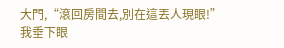大門,“滾回房間去,別在這丟人現眼!”
我垂下眼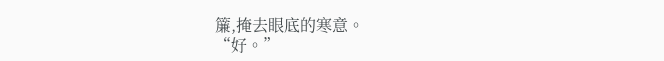簾,掩去眼底的寒意。
“好。”